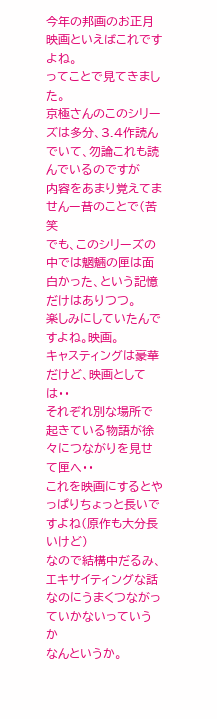今年の邦画のお正月映画といえばこれですよね。
ってことで見てきました。
京極さんのこのシリーズは多分、3.4作読んでいて、勿論これも読んでいるのですが
内容をあまり覚えてませんー昔のことで(苦笑
でも、このシリーズの中では魍魎の匣は面白かった、という記憶だけはありつつ。
楽しみにしていたんですよね。映画。
キャスティングは豪華だけど、映画としては・・
それぞれ別な場所で起きている物語が徐々につながりを見せて匣へ・・
これを映画にするとやっぱりちょっと長いですよね(原作も大分長いけど)
なので結構中だるみ、エキサイティングな話なのにうまくつながっていかないっていうか
なんというか。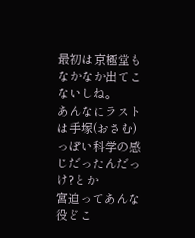最初は京極堂もなかなか出てこないしね。
あんなにラストは手塚(おさむ)っぽい科学の感じだったんだっけ?とか
宮迫ってあんな役どこ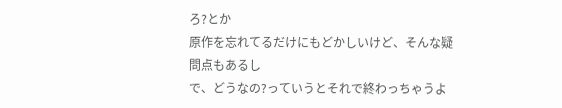ろ?とか
原作を忘れてるだけにもどかしいけど、そんな疑問点もあるし
で、どうなの?っていうとそれで終わっちゃうよ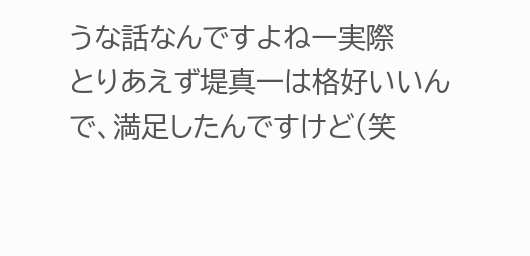うな話なんですよねー実際
とりあえず堤真一は格好いいんで、満足したんですけど(笑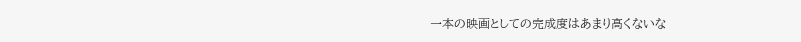一本の映画としての完成度はあまり高くないな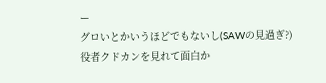ー
グロいとかいうほどでもないし(SAWの見過ぎ?)
役者クドカンを見れて面白か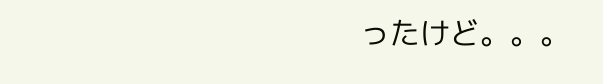ったけど。。。